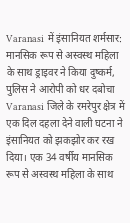Varanasi में इंसानियत शर्मसार: मानसिक रूप से अस्वस्थ महिला के साथ ड्राइवर ने किया दुष्कर्म, पुलिस ने आरोपी को धर दबोचा
Varanasi जिले के रमरेपुर क्षेत्र में एक दिल दहला देने वाली घटना ने इंसानियत को झकझोर कर रख दिया। एक 34 वर्षीय मानसिक रूप से अस्वस्थ महिला के साथ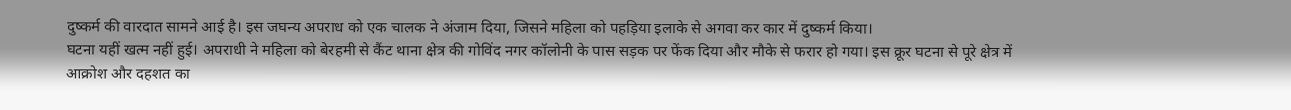दुष्कर्म की वारदात सामने आई है। इस जघन्य अपराध को एक चालक ने अंजाम दिया, जिसने महिला को पहड़िया इलाके से अगवा कर कार में दुष्कर्म किया।
घटना यहीं खत्म नहीं हुई। अपराधी ने महिला को बेरहमी से कैंट थाना क्षेत्र की गोविंद नगर कॉलोनी के पास सड़क पर फेंक दिया और मौके से फरार हो गया। इस क्रूर घटना से पूरे क्षेत्र में आक्रोश और दहशत का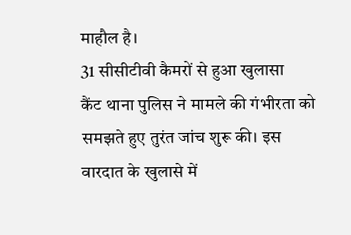माहौल है।
31 सीसीटीवी कैमरों से हुआ खुलासा
कैंट थाना पुलिस ने मामले की गंभीरता को समझते हुए तुरंत जांच शुरू की। इस वारदात के खुलासे में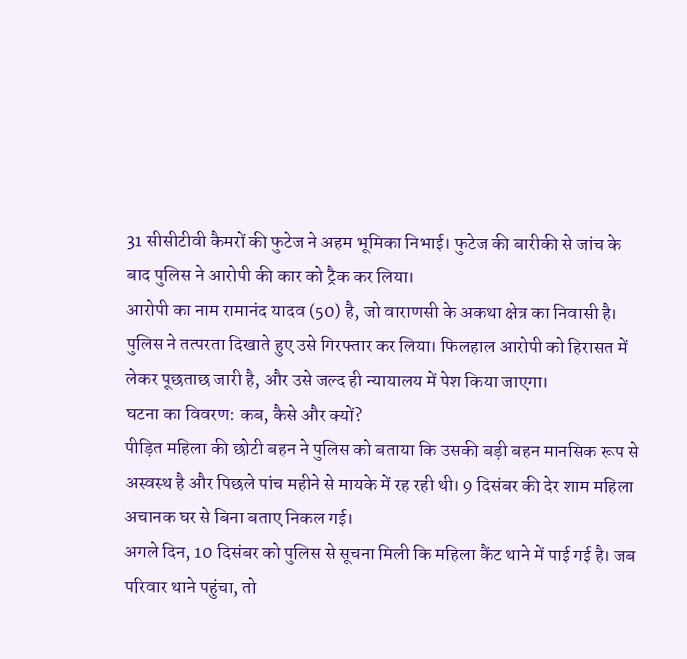31 सीसीटीवी कैमरों की फुटेज ने अहम भूमिका निभाई। फुटेज की बारीकी से जांच के बाद पुलिस ने आरोपी की कार को ट्रैक कर लिया।
आरोपी का नाम रामानंद यादव (50) है, जो वाराणसी के अकथा क्षेत्र का निवासी है। पुलिस ने तत्परता दिखाते हुए उसे गिरफ्तार कर लिया। फिलहाल आरोपी को हिरासत में लेकर पूछताछ जारी है, और उसे जल्द ही न्यायालय में पेश किया जाएगा।
घटना का विवरण: कब, कैसे और क्यों?
पीड़ित महिला की छोटी बहन ने पुलिस को बताया कि उसकी बड़ी बहन मानसिक रूप से अस्वस्थ है और पिछले पांच महीने से मायके में रह रही थी। 9 दिसंबर की देर शाम महिला अचानक घर से बिना बताए निकल गई।
अगले दिन, 10 दिसंबर को पुलिस से सूचना मिली कि महिला कैंट थाने में पाई गई है। जब परिवार थाने पहुंचा, तो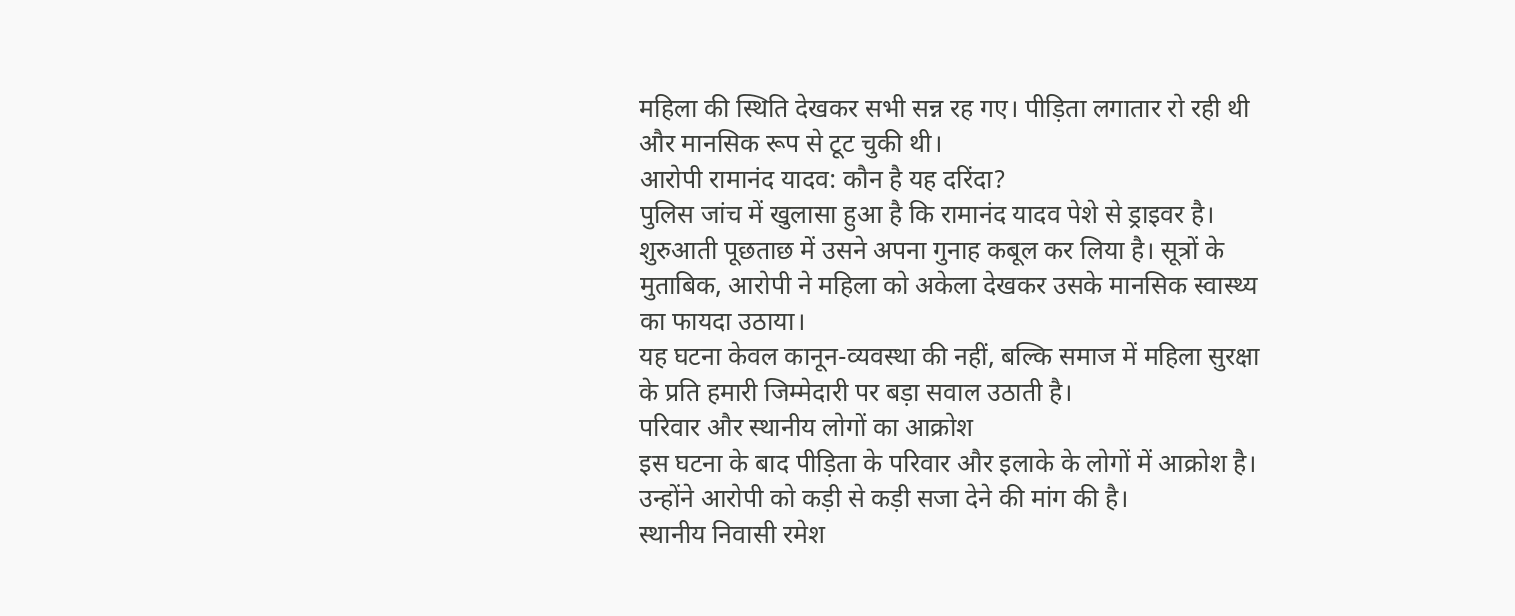महिला की स्थिति देखकर सभी सन्न रह गए। पीड़िता लगातार रो रही थी और मानसिक रूप से टूट चुकी थी।
आरोपी रामानंद यादव: कौन है यह दरिंदा?
पुलिस जांच में खुलासा हुआ है कि रामानंद यादव पेशे से ड्राइवर है। शुरुआती पूछताछ में उसने अपना गुनाह कबूल कर लिया है। सूत्रों के मुताबिक, आरोपी ने महिला को अकेला देखकर उसके मानसिक स्वास्थ्य का फायदा उठाया।
यह घटना केवल कानून-व्यवस्था की नहीं, बल्कि समाज में महिला सुरक्षा के प्रति हमारी जिम्मेदारी पर बड़ा सवाल उठाती है।
परिवार और स्थानीय लोगों का आक्रोश
इस घटना के बाद पीड़िता के परिवार और इलाके के लोगों में आक्रोश है। उन्होंने आरोपी को कड़ी से कड़ी सजा देने की मांग की है।
स्थानीय निवासी रमेश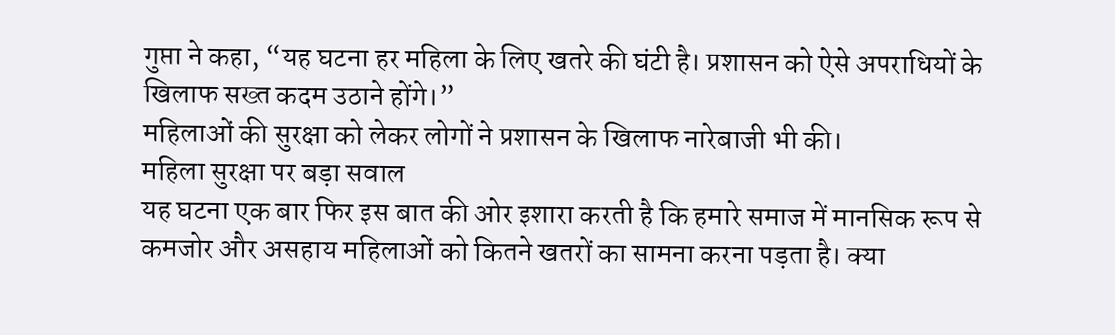गुप्ता ने कहा, “यह घटना हर महिला के लिए खतरे की घंटी है। प्रशासन को ऐसे अपराधियों के खिलाफ सख्त कदम उठाने होंगे।”
महिलाओं की सुरक्षा को लेकर लोगों ने प्रशासन के खिलाफ नारेबाजी भी की।
महिला सुरक्षा पर बड़ा सवाल
यह घटना एक बार फिर इस बात की ओर इशारा करती है कि हमारे समाज में मानसिक रूप से कमजोर और असहाय महिलाओं को कितने खतरों का सामना करना पड़ता है। क्या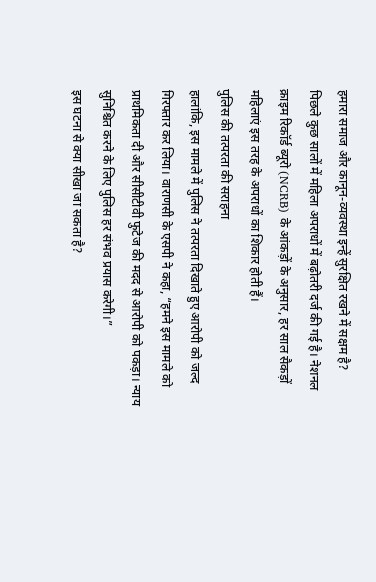हमारा समाज और कानून-व्यवस्था इन्हें सुरक्षित रखने में सक्षम है?
पिछले कुछ सालों में महिला अपराधों में बढ़ोतरी दर्ज की गई है। नेशनल क्राइम रिकॉर्ड ब्यूरो (NCRB) के आंकड़ों के अनुसार, हर साल सैकड़ों महिलाएं इस तरह के अपराधों का शिकार होती हैं।
पुलिस की तत्परता की सराहना
हालांकि, इस मामले में पुलिस ने तत्परता दिखाते हुए आरोपी को जल्द गिरफ्तार कर लिया। वाराणसी के एसपी ने कहा, “हमने इस मामले को प्राथमिकता दी और सीसीटीवी फुटेज की मदद से आरोपी को पकड़ा। न्याय सुनिश्चित करने के लिए पुलिस हर संभव प्रयास करेगी।”
इस घटना से क्या सीखा जा सकता है?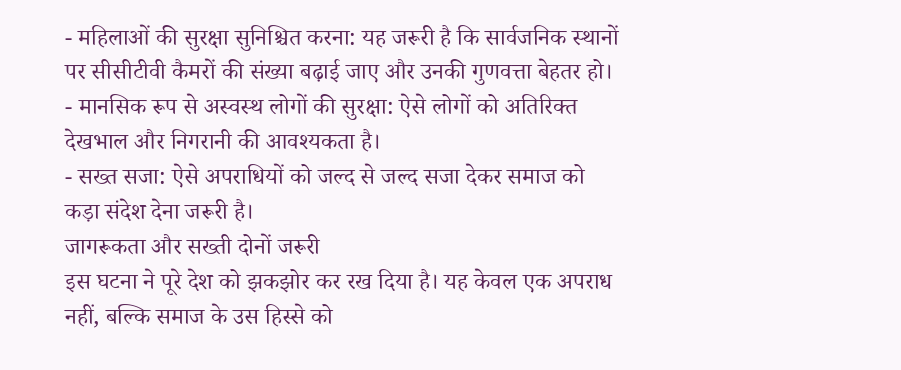- महिलाओं की सुरक्षा सुनिश्चित करना: यह जरूरी है कि सार्वजनिक स्थानों पर सीसीटीवी कैमरों की संख्या बढ़ाई जाए और उनकी गुणवत्ता बेहतर हो।
- मानसिक रूप से अस्वस्थ लोगों की सुरक्षा: ऐसे लोगों को अतिरिक्त देखभाल और निगरानी की आवश्यकता है।
- सख्त सजा: ऐसे अपराधियों को जल्द से जल्द सजा देकर समाज को कड़ा संदेश देना जरूरी है।
जागरूकता और सख्ती दोनों जरूरी
इस घटना ने पूरे देश को झकझोर कर रख दिया है। यह केवल एक अपराध नहीं, बल्कि समाज के उस हिस्से को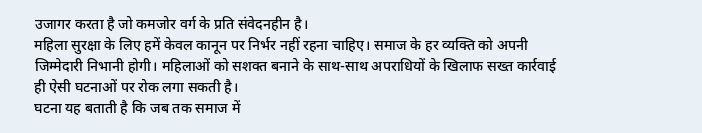उजागर करता है जो कमजोर वर्ग के प्रति संवेदनहीन है।
महिला सुरक्षा के लिए हमें केवल कानून पर निर्भर नहीं रहना चाहिए। समाज के हर व्यक्ति को अपनी जिम्मेदारी निभानी होगी। महिलाओं को सशक्त बनाने के साथ-साथ अपराधियों के खिलाफ सख्त कार्रवाई ही ऐसी घटनाओं पर रोक लगा सकती है।
घटना यह बताती है कि जब तक समाज में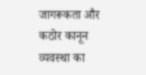जागरूकता और कठोर कानून व्यवस्था का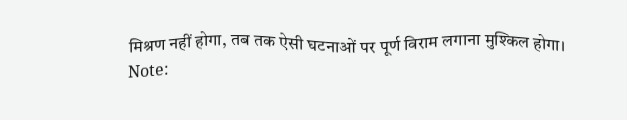मिश्रण नहीं होगा, तब तक ऐसी घटनाओं पर पूर्ण विराम लगाना मुश्किल होगा।
Note: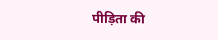पीड़िता की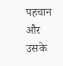पहचान और उसके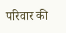परिवार की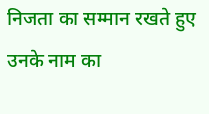निजता का सम्मान रखते हुए उनके नाम का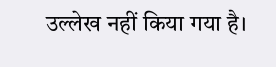उल्लेख नहीं किया गया है।